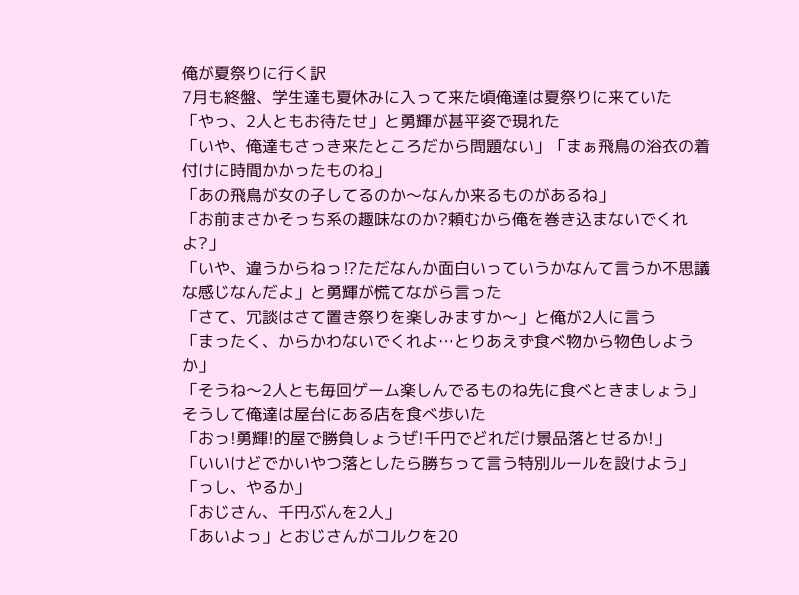俺が夏祭りに行く訳
7月も終盤、学生達も夏休みに入って来た頃俺達は夏祭りに来ていた
「やっ、2人ともお待たせ」と勇輝が甚平姿で現れた
「いや、俺達もさっき来たところだから問題ない」「まぁ飛鳥の浴衣の着付けに時間かかったものね」
「あの飛鳥が女の子してるのか〜なんか来るものがあるね」
「お前まさかそっち系の趣味なのか?頼むから俺を巻き込まないでくれよ?」
「いや、違うからねっ⁉ただなんか面白いっていうかなんて言うか不思議な感じなんだよ」と勇輝が慌てながら言った
「さて、冗談はさて置き祭りを楽しみますか〜」と俺が2人に言う
「まったく、からかわないでくれよ…とりあえず食べ物から物色しようか」
「そうね〜2人とも毎回ゲーム楽しんでるものね先に食べときましょう」
そうして俺達は屋台にある店を食べ歩いた
「おっ!勇輝!的屋で勝負しょうぜ!千円でどれだけ景品落とせるか!」
「いいけどでかいやつ落としたら勝ちって言う特別ルールを設けよう」
「っし、やるか」
「おじさん、千円ぶんを2人」
「あいよっ」とおじさんがコルクを20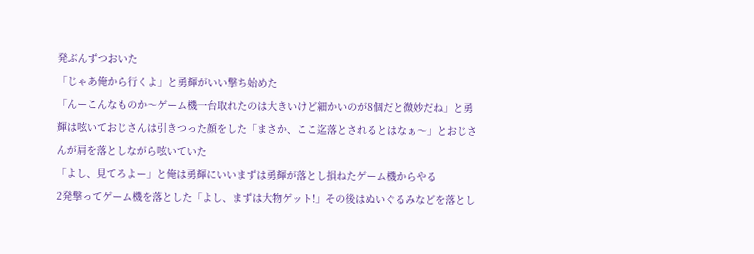発ぶんずつおいた
「じゃあ俺から行くよ」と勇輝がいい撃ち始めた
「んーこんなものか〜ゲーム機一台取れたのは大きいけど細かいのが8個だと微妙だね」と勇輝は呟いておじさんは引きつった顔をした「まさか、ここ迄落とされるとはなぁ〜」とおじさんが肩を落としながら呟いていた
「よし、見てろよー」と俺は勇輝にいいまずは勇輝が落とし損ねたゲーム機からやる
2発撃ってゲーム機を落とした「よし、まずは大物ゲット!」その後はぬいぐるみなどを落とし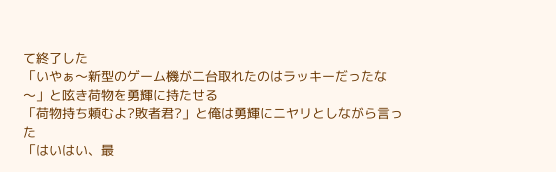て終了した
「いやぁ〜新型のゲーム機が二台取れたのはラッキーだったな〜」と呟き荷物を勇輝に持たせる
「荷物持ち頼むよ?敗者君?」と俺は勇輝にニヤリとしながら言った
「はいはい、最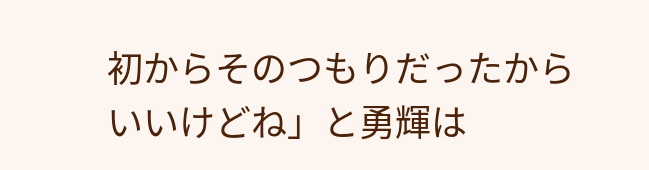初からそのつもりだったからいいけどね」と勇輝は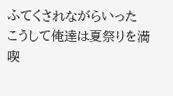ふてくされながらいった
こうして俺達は夏祭りを満喫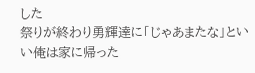した
祭りが終わり勇輝達に「じゃあまたな」といい俺は家に帰った